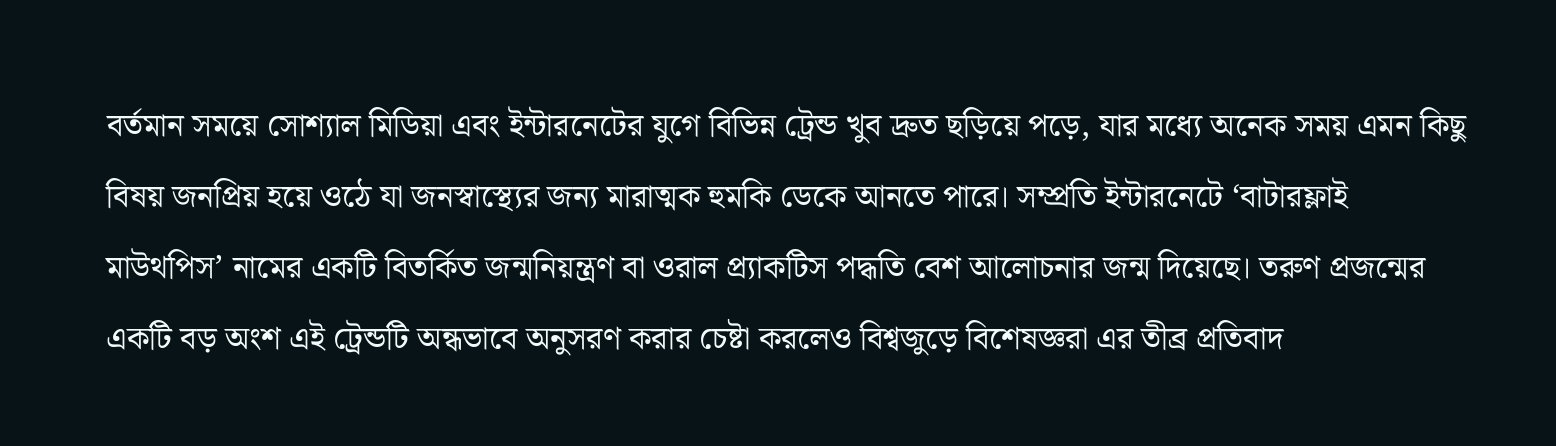বর্তমান সময়ে সোশ্যাল মিডিয়া এবং ইন্টারনেটের যুগে বিভিন্ন ট্রেন্ড খুব দ্রুত ছড়িয়ে পড়ে, যার মধ্যে অনেক সময় এমন কিছু বিষয় জনপ্রিয় হয়ে ওঠে যা জনস্বাস্থ্যের জন্য মারাত্মক হুমকি ডেকে আনতে পারে। সম্প্রতি ইন্টারনেটে ‘বাটারফ্লাই মাউথপিস’ নামের একটি বিতর্কিত জন্মনিয়ন্ত্রণ বা ওরাল প্র্যাকটিস পদ্ধতি বেশ আলোচনার জন্ম দিয়েছে। তরুণ প্রজন্মের একটি বড় অংশ এই ট্রেন্ডটি অন্ধভাবে অনুসরণ করার চেষ্টা করলেও বিশ্বজুড়ে বিশেষজ্ঞরা এর তীব্র প্রতিবাদ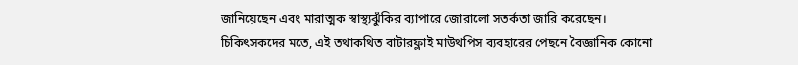জানিয়েছেন এবং মারাত্মক স্বাস্থ্যঝুঁকির ব্যাপারে জোরালো সতর্কতা জারি করেছেন।
চিকিৎসকদের মতে, এই তথাকথিত বাটারফ্লাই মাউথপিস ব্যবহারের পেছনে বৈজ্ঞানিক কোনো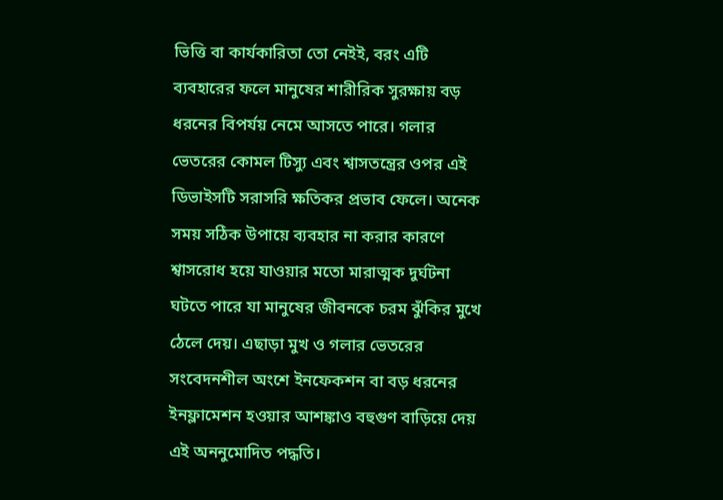ভিত্তি বা কার্যকারিতা তো নেইই, বরং এটি ব্যবহারের ফলে মানুষের শারীরিক সুরক্ষায় বড় ধরনের বিপর্যয় নেমে আসতে পারে। গলার ভেতরের কোমল টিস্যু এবং শ্বাসতন্ত্রের ওপর এই ডিভাইসটি সরাসরি ক্ষতিকর প্রভাব ফেলে। অনেক সময় সঠিক উপায়ে ব্যবহার না করার কারণে শ্বাসরোধ হয়ে যাওয়ার মতো মারাত্মক দুর্ঘটনা ঘটতে পারে যা মানুষের জীবনকে চরম ঝুঁকির মুখে ঠেলে দেয়। এছাড়া মুখ ও গলার ভেতরের সংবেদনশীল অংশে ইনফেকশন বা বড় ধরনের ইনফ্লামেশন হওয়ার আশঙ্কাও বহুগুণ বাড়িয়ে দেয় এই অননুমোদিত পদ্ধতি।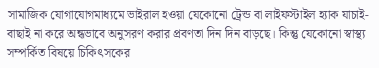সামাজিক যোগাযোগমাধ্যমে ভাইরাল হওয়া যেকোনো ট্রেন্ড বা লাইফস্টাইল হ্যাক যাচাই-বাছাই না করে অন্ধভাবে অনুসরণ করার প্রবণতা দিন দিন বাড়ছে। কিন্তু যেকোনো স্বাস্থ্য সম্পর্কিত বিষয়ে চিকিৎসকের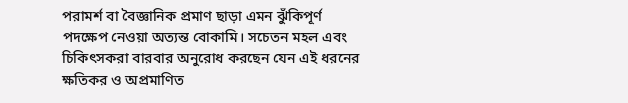পরামর্শ বা বৈজ্ঞানিক প্রমাণ ছাড়া এমন ঝুঁকিপূর্ণ পদক্ষেপ নেওয়া অত্যন্ত বোকামি। সচেতন মহল এবং চিকিৎসকরা বারবার অনুরোধ করছেন যেন এই ধরনের ক্ষতিকর ও অপ্রমাণিত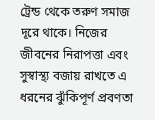ট্রেন্ড থেকে তরুণ সমাজ দূরে থাকে। নিজের জীবনের নিরাপত্তা এবং সুস্বাস্থ্য বজায় রাখতে এ ধরনের ঝুঁকিপূর্ণ প্রবণতা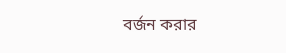বর্জন করার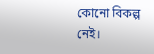কোনো বিকল্প নেই।